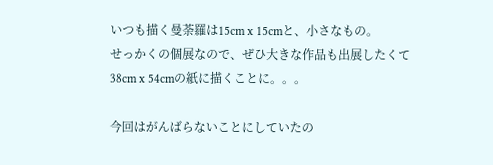いつも描く曼荼羅は15cm x 15cmと、小さなもの。
せっかくの個展なので、ぜひ大きな作品も出展したくて
38cm x 54cmの紙に描くことに。。。

今回はがんばらないことにしていたの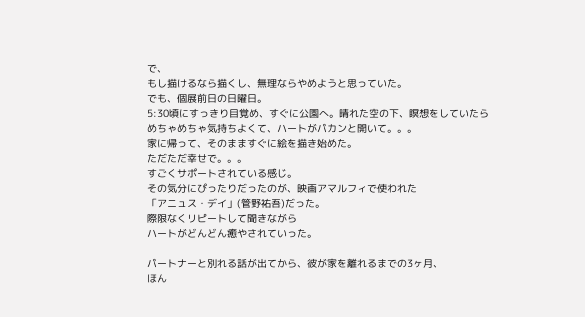で、
もし描けるなら描くし、無理ならやめようと思っていた。
でも、個展前日の日曜日。
5:30頃にすっきり目覚め、すぐに公園へ。晴れた空の下、瞑想をしていたら
めちゃめちゃ気持ちよくて、ハートがパカンと開いて。。。
家に帰って、そのまますぐに絵を描き始めた。
ただただ幸せで。。。
すごくサポートされている感じ。
その気分にぴったりだったのが、映画アマルフィで使われた
「アニュス・デイ」(管野祐吾)だった。
際限なくリピートして聞きながら
ハートがどんどん癒やされていった。

パートナーと別れる話が出てから、彼が家を離れるまでの3ヶ月、
ほん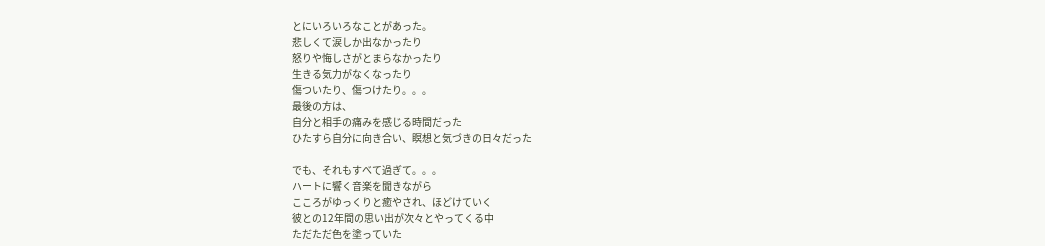とにいろいろなことがあった。
悲しくて涙しか出なかったり
怒りや悔しさがとまらなかったり
生きる気力がなくなったり
傷ついたり、傷つけたり。。。
最後の方は、
自分と相手の痛みを感じる時間だった
ひたすら自分に向き合い、瞑想と気づきの日々だった

でも、それもすべて過ぎて。。。
ハートに響く音楽を聞きながら
こころがゆっくりと癒やされ、ほどけていく
彼との12年間の思い出が次々とやってくる中
ただただ色を塗っていた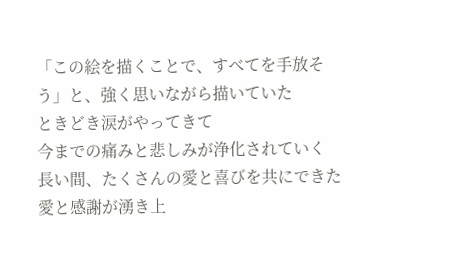「この絵を描くことで、すべてを手放そう」と、強く思いながら描いていた
ときどき涙がやってきて
今までの痛みと悲しみが浄化されていく
長い間、たくさんの愛と喜びを共にできた
愛と感謝が湧き上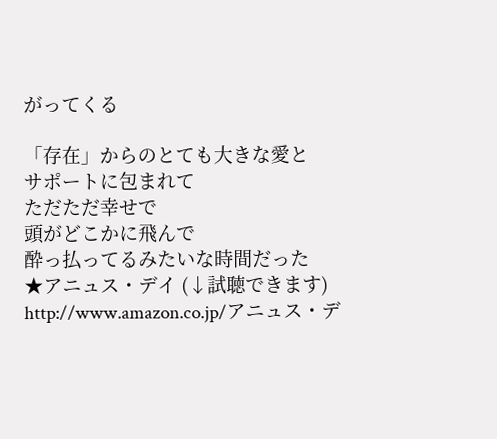がってくる

「存在」からのとても大きな愛と
サポートに包まれて
ただただ幸せで
頭がどこかに飛んで
酔っ払ってるみたいな時間だった
★アニュス・デイ (↓試聴できます)
http://www.amazon.co.jp/アニュス・デ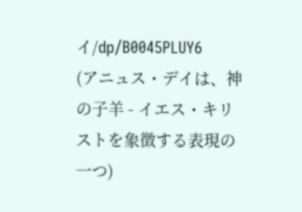イ/dp/B0045PLUY6
(アニュス・デイは、神の子羊 - イエス・キリストを象徴する表現の一つ)